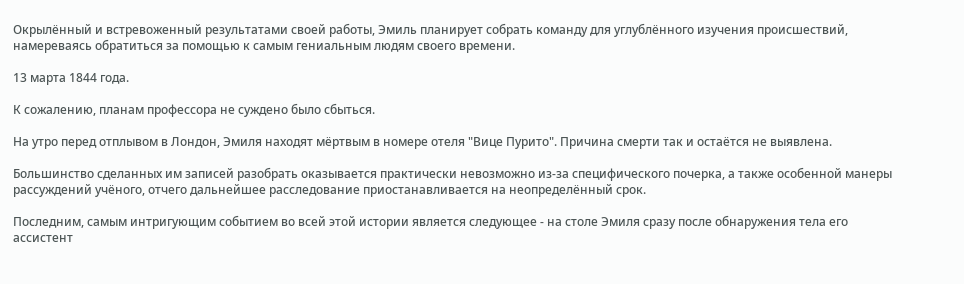Окрылённый и встревоженный результатами своей работы, Эмиль планирует собрать команду для углублённого изучения происшествий, намереваясь обратиться за помощью к самым гениальным людям своего времени.

13 марта 1844 года.

К сожалению, планам профессора не суждено было сбыться.

На утро перед отплывом в Лондон, Эмиля находят мёртвым в номере отеля "Вице Пурито". Причина смерти так и остаётся не выявлена.

Большинство сделанных им записей разобрать оказывается практически невозможно из-за специфического почерка, а также особенной манеры рассуждений учёного, отчего дальнейшее расследование приостанавливается на неопределённый срок.

Последним, самым интригующим событием во всей этой истории является следующее - на столе Эмиля сразу после обнаружения тела его ассистент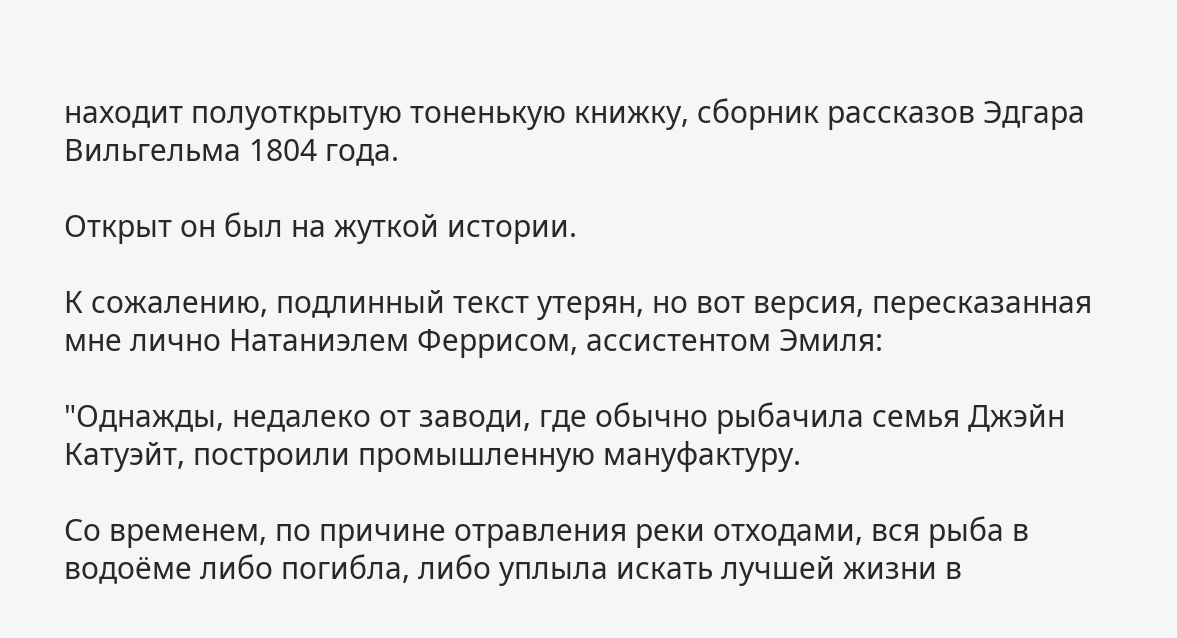находит полуоткрытую тоненькую книжку, сборник рассказов Эдгара Вильгельма 1804 года.

Открыт он был на жуткой истории.

К сожалению, подлинный текст утерян, но вот версия, пересказанная мне лично Натаниэлем Феррисом, ассистентом Эмиля:

"Однажды, недалеко от заводи, где обычно рыбачила семья Джэйн Катуэйт, построили промышленную мануфактуру.

Со временем, по причине отравления реки отходами, вся рыба в водоёме либо погибла, либо уплыла искать лучшей жизни в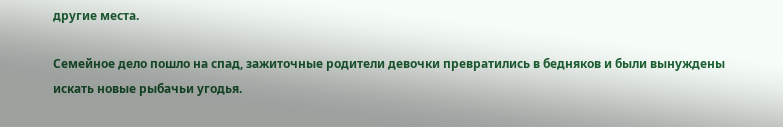другие места.

Семейное дело пошло на спад, зажиточные родители девочки превратились в бедняков и были вынуждены искать новые рыбачьи угодья.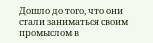Дошло до того, что они стали заниматься своим промыслом в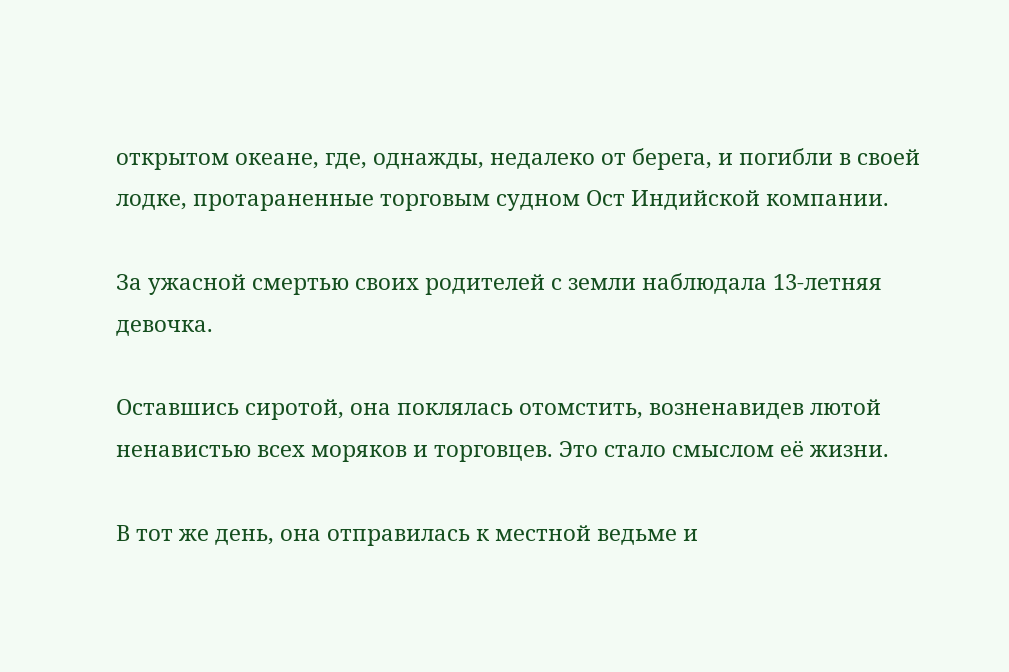открытом океане, где, однажды, недалеко от берега, и погибли в своей лодке, протараненные торговым судном Ост Индийской компании.

За ужасной смертью своих родителей с земли наблюдала 13-летняя девочка.

Оставшись сиротой, она поклялась отомстить, возненавидев лютой ненавистью всех моряков и торговцев. Это стало смыслом её жизни.

В тот же день, она отправилась к местной ведьме и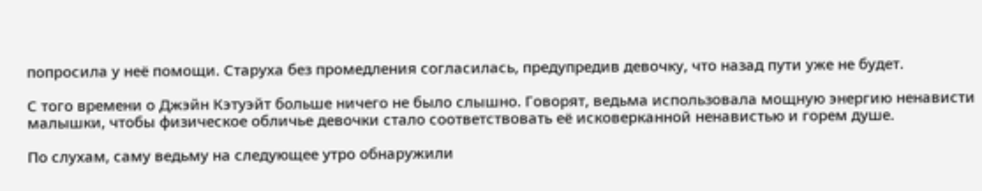попросила у неё помощи. Старуха без промедления согласилась, предупредив девочку, что назад пути уже не будет.

С того времени о Джэйн Кэтуэйт больше ничего не было слышно. Говорят, ведьма использовала мощную энергию ненависти малышки, чтобы физическое обличье девочки стало соответствовать её исковерканной ненавистью и горем душе.

По слухам, саму ведьму на следующее утро обнаружили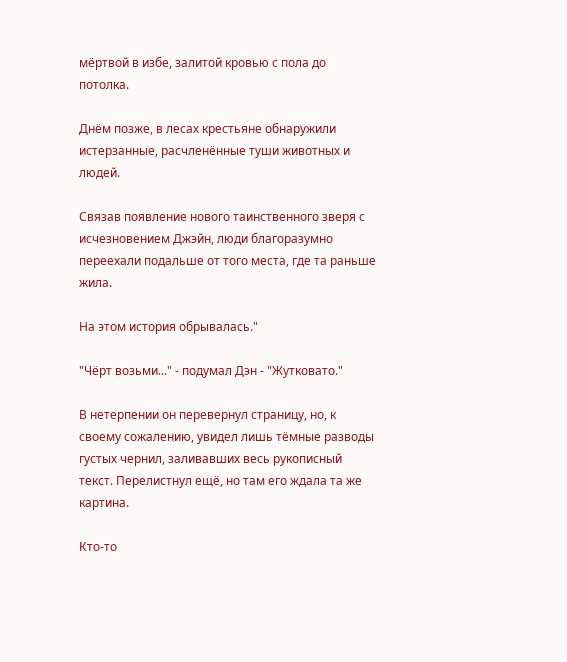мёртвой в избе, залитой кровью с пола до потолка.

Днём позже, в лесах крестьяне обнаружили истерзанные, расчленённые туши животных и людей.

Связав появление нового таинственного зверя с исчезновением Джэйн, люди благоразумно переехали подальше от того места, где та раньше жила.

На этом история обрывалась."

"Чёрт возьми..." - подумал Дэн - "Жутковато."

В нетерпении он перевернул страницу, но, к своему сожалению, увидел лишь тёмные разводы густых чернил, заливавших весь рукописный текст. Перелистнул ещё, но там его ждала та же картина.

Кто-то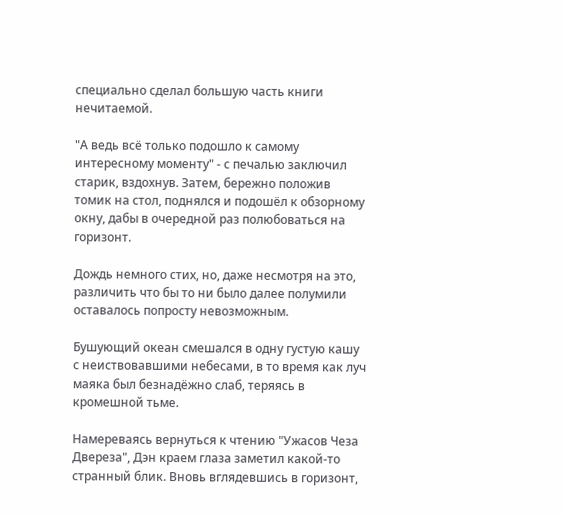специально сделал большую часть книги нечитаемой.

"А ведь всё только подошло к самому интересному моменту" - с печалью заключил старик, вздохнув. Затем, бережно положив томик на стол, поднялся и подошёл к обзорному окну, дабы в очередной раз полюбоваться на горизонт.

Дождь немного стих, но, даже несмотря на это, различить что бы то ни было далее полумили оставалось попросту невозможным.

Бушующий океан смешался в одну густую кашу с неиствовавшими небесами, в то время как луч маяка был безнадёжно слаб, теряясь в кромешной тьме.

Намереваясь вернуться к чтению "Ужасов Чеза Двереза", Дэн краем глаза заметил какой-то странный блик. Вновь вглядевшись в горизонт,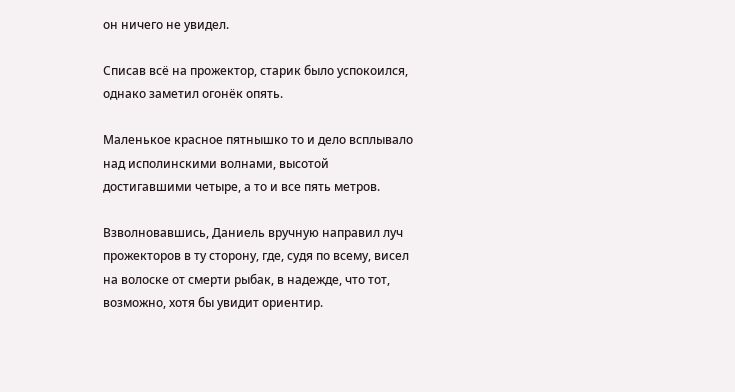он ничего не увидел.

Списав всё на прожектор, старик было успокоился, однако заметил огонёк опять.

Маленькое красное пятнышко то и дело всплывало над исполинскими волнами, высотой достигавшими четыре, а то и все пять метров.

Взволновавшись, Даниель вручную направил луч прожекторов в ту сторону, где, судя по всему, висел на волоске от смерти рыбак, в надежде, что тот, возможно, хотя бы увидит ориентир.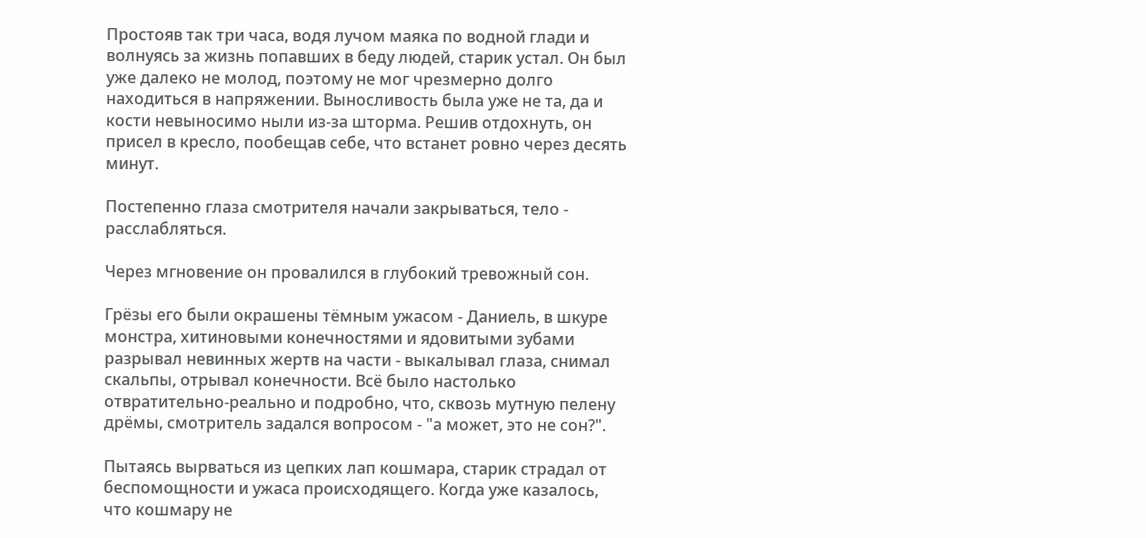Простояв так три часа, водя лучом маяка по водной глади и волнуясь за жизнь попавших в беду людей, старик устал. Он был уже далеко не молод, поэтому не мог чрезмерно долго находиться в напряжении. Выносливость была уже не та, да и кости невыносимо ныли из-за шторма. Решив отдохнуть, он присел в кресло, пообещав себе, что встанет ровно через десять минут.

Постепенно глаза смотрителя начали закрываться, тело - расслабляться.

Через мгновение он провалился в глубокий тревожный сон.

Грёзы его были окрашены тёмным ужасом - Даниель, в шкуре монстра, хитиновыми конечностями и ядовитыми зубами разрывал невинных жертв на части - выкалывал глаза, снимал скальпы, отрывал конечности. Всё было настолько отвратительно-реально и подробно, что, сквозь мутную пелену дрёмы, смотритель задался вопросом - "а может, это не сон?".

Пытаясь вырваться из цепких лап кошмара, старик страдал от беспомощности и ужаса происходящего. Когда уже казалось, что кошмару не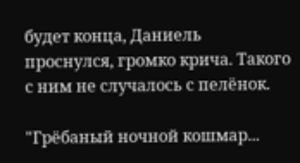будет конца, Даниель проснулся, громко крича. Такого с ним не случалось с пелёнок.

"Грёбаный ночной кошмар...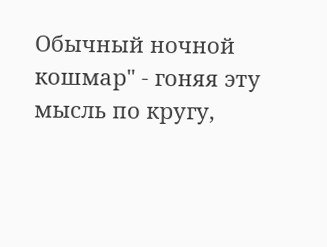Обычный ночной кошмар" - гоняя эту мысль по кругу,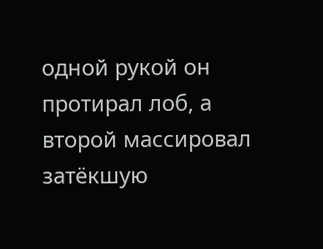одной рукой он протирал лоб, а второй массировал затёкшую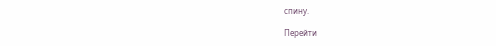спину.

Перейти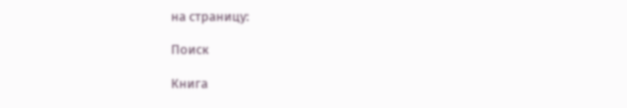на страницу:

Поиск

Книга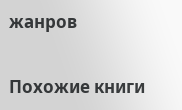жанров

Похожие книги